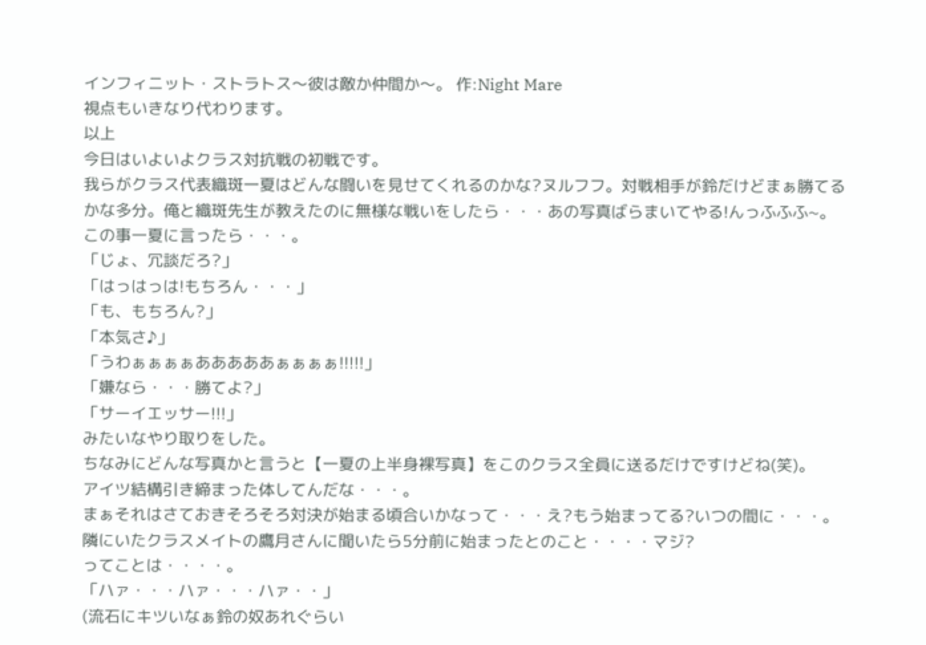インフィニット・ストラトス〜彼は敵か仲間か〜。 作:Night Mare
視点もいきなり代わります。
以上
今日はいよいよクラス対抗戦の初戦です。
我らがクラス代表織斑一夏はどんな闘いを見せてくれるのかな?ヌルフフ。対戦相手が鈴だけどまぁ勝てるかな多分。俺と織斑先生が教えたのに無様な戦いをしたら・・・あの写真ばらまいてやる!んっふふふ~。
この事一夏に言ったら・・・。
「じょ、冗談だろ?」
「はっはっは!もちろん・・・」
「も、もちろん?」
「本気さ♪」
「うわぁぁぁぁあああああぁぁぁぁ!!!!!」
「嫌なら・・・勝てよ?」
「サーイエッサー!!!」
みたいなやり取りをした。
ちなみにどんな写真かと言うと【一夏の上半身裸写真】をこのクラス全員に送るだけですけどね(笑)。
アイツ結構引き締まった体してんだな・・・。
まぁそれはさておきそろそろ対決が始まる頃合いかなって・・・え?もう始まってる?いつの間に・・・。
隣にいたクラスメイトの鷹月さんに聞いたら5分前に始まったとのこと・・・・マジ?
ってことは・・・・。
「ハァ・・・ハァ・・・ハァ・・」
(流石にキツいなぁ鈴の奴あれぐらい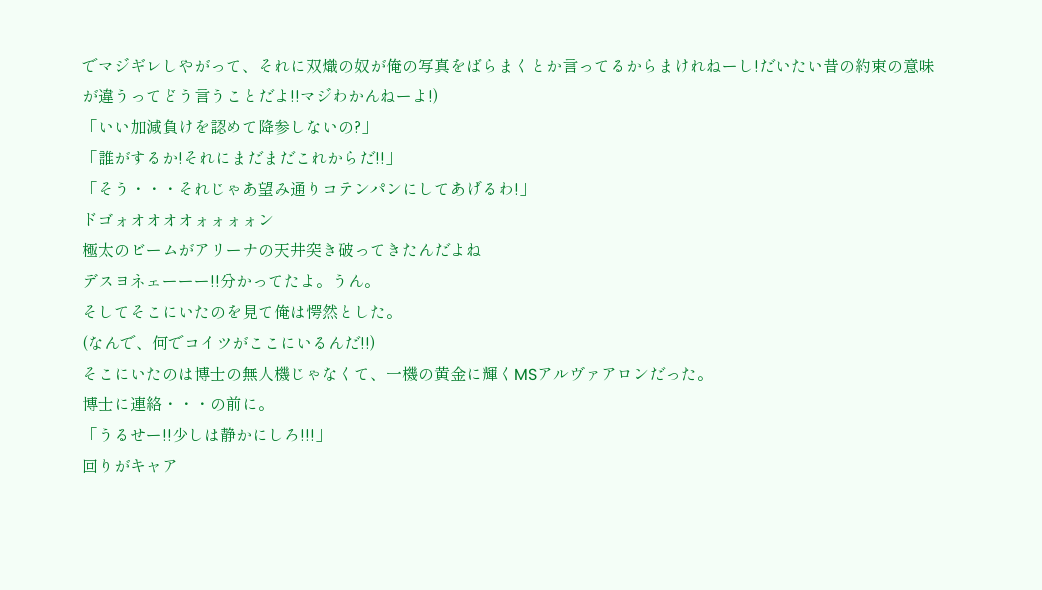でマジギレしやがって、それに双熾の奴が俺の写真をばらまくとか言ってるからまけれねーし!だいたい昔の約束の意味が違うってどう言うことだよ!!マジわかんねーよ!)
「いい加減負けを認めて降参しないの?」
「誰がするか!それにまだまだこれからだ!!」
「そう・・・それじゃあ望み通りコテンパンにしてあげるわ!」
ドゴォオオオオォォォォン
極太のビームがアリーナの天井突き破ってきたんだよね
デスヨネェーーー!!分かってたよ。うん。
そしてそこにいたのを見て俺は愕然とした。
(なんで、何でコイツがここにいるんだ!!)
そこにいたのは博士の無人機じゃなくて、一機の黄金に輝くMSアルヴァアロンだった。
博士に連絡・・・の前に。
「うるせー!!少しは静かにしろ!!!」
回りがキャア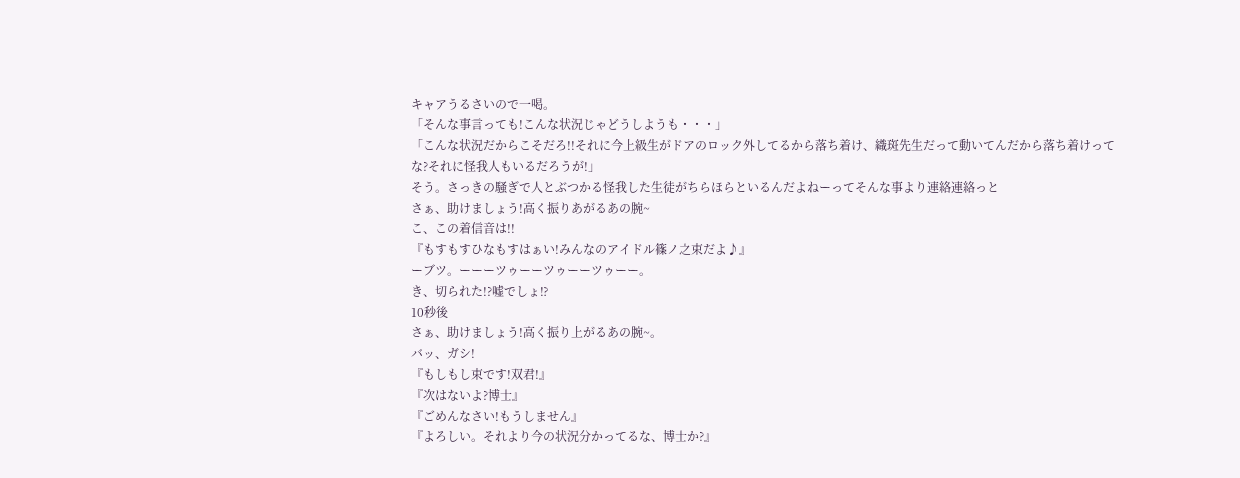キャアうるさいので一喝。
「そんな事言っても!こんな状況じゃどうしようも・・・」
「こんな状況だからこそだろ!!それに今上級生がドアのロック外してるから落ち着け、織斑先生だって動いてんだから落ち着けってな?それに怪我人もいるだろうが!」
そう。さっきの騒ぎで人とぶつかる怪我した生徒がちらほらといるんだよねーってそんな事より連絡連絡っと
さぁ、助けましょう!高く振りあがるあの腕~
こ、この着信音は!!
『もすもすひなもすはぁい!みんなのアイドル篠ノ之束だよ♪』
ーブツ。ーーーツゥーーツゥーーツゥーー。
き、切られた!?嘘でしょ⁉
10秒後
さぁ、助けましょう!高く振り上がるあの腕~。
バッ、ガシ!
『もしもし束です!双君!』
『次はないよ?博士』
『ごめんなさい!もうしません』
『よろしい。それより今の状況分かってるな、博士か?』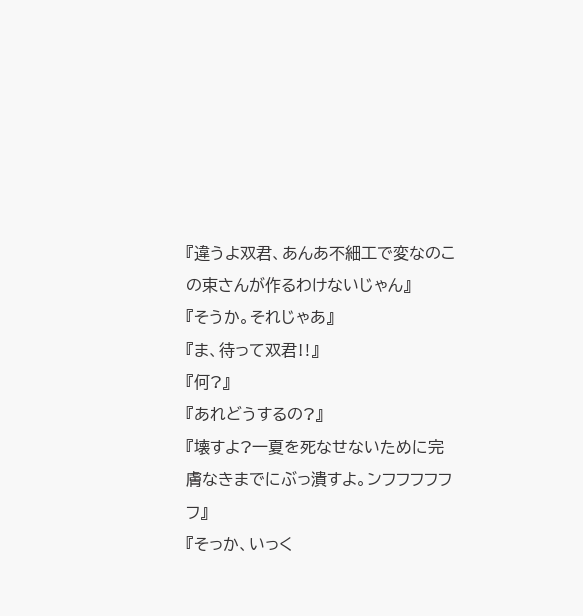『違うよ双君、あんあ不細工で変なのこの束さんが作るわけないじゃん』
『そうか。それじゃあ』
『ま、待って双君‼』
『何?』
『あれどうするの?』
『壊すよ?一夏を死なせないために完膚なきまでにぶっ潰すよ。ンフフフフフフ』
『そっか、いっく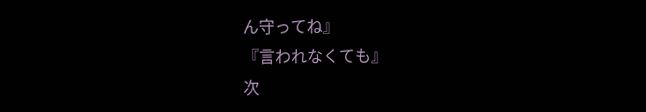ん守ってね』
『言われなくても』
次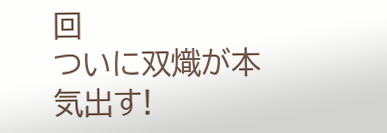回
ついに双熾が本気出す!